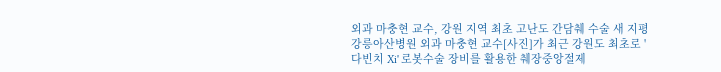외과 마충현 교수, 강원 지역 최초 고난도 간담췌 수술 새 지평
강릉아산병원 외과 마충현 교수[사진]가 최근 강원도 최초로 '다빈치 Xi' 로봇수술 장비를 활용한 췌장중앙절제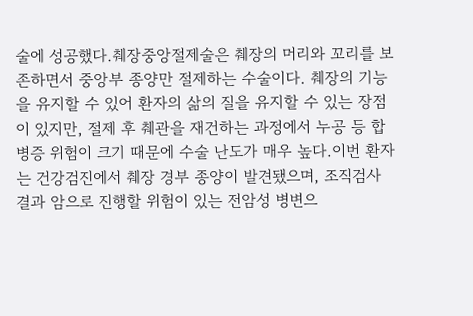술에 성공했다.췌장중앙절제술은 췌장의 머리와 꼬리를 보존하면서 중앙부 종양만 절제하는 수술이다. 췌장의 기능을 유지할 수 있어 환자의 삶의 질을 유지할 수 있는 장점이 있지만, 절제 후 췌관을 재건하는 과정에서 누공 등 합병증 위험이 크기 때문에 수술 난도가 매우 높다.이번 환자는 건강검진에서 췌장 경부 종양이 발견됐으며, 조직검사 결과 암으로 진행할 위험이 있는 전암성 병변으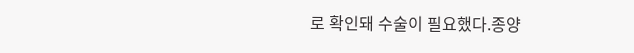로 확인돼 수술이 필요했다.종양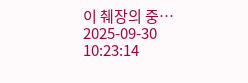이 췌장의 중…
2025-09-30 10:23:14